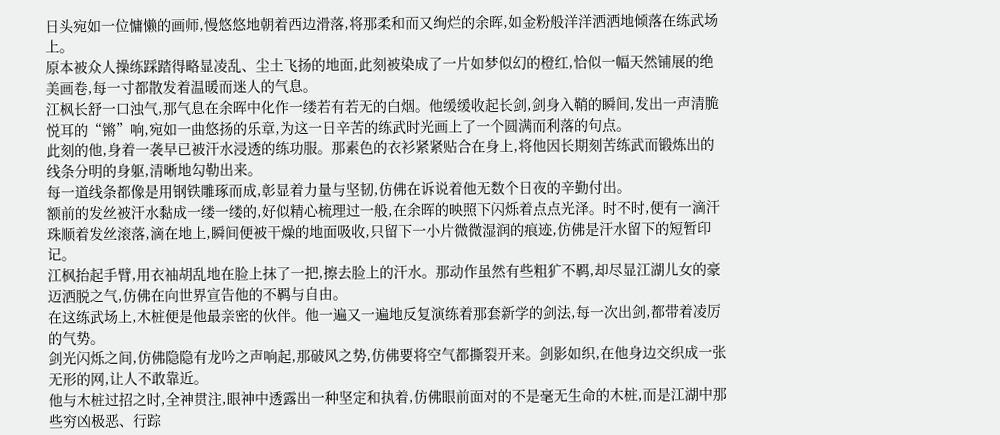日头宛如一位慵懒的画师,慢悠悠地朝着西边滑落,将那柔和而又绚烂的余晖,如金粉般洋洋洒洒地倾落在练武场上。
原本被众人操练踩踏得略显凌乱、尘土飞扬的地面,此刻被染成了一片如梦似幻的橙红,恰似一幅天然铺展的绝美画卷,每一寸都散发着温暖而迷人的气息。
江枫长舒一口浊气,那气息在余晖中化作一缕若有若无的白烟。他缓缓收起长剑,剑身入鞘的瞬间,发出一声清脆悦耳的“锵”响,宛如一曲悠扬的乐章,为这一日辛苦的练武时光画上了一个圆满而利落的句点。
此刻的他,身着一袭早已被汗水浸透的练功服。那素色的衣衫紧紧贴合在身上,将他因长期刻苦练武而锻炼出的线条分明的身躯,清晰地勾勒出来。
每一道线条都像是用钢铁雕琢而成,彰显着力量与坚韧,仿佛在诉说着他无数个日夜的辛勤付出。
额前的发丝被汗水黏成一缕一缕的,好似精心梳理过一般,在余晖的映照下闪烁着点点光泽。时不时,便有一滴汗珠顺着发丝滚落,滴在地上,瞬间便被干燥的地面吸收,只留下一小片微微湿润的痕迹,仿佛是汗水留下的短暂印记。
江枫抬起手臂,用衣袖胡乱地在脸上抹了一把,擦去脸上的汗水。那动作虽然有些粗犷不羁,却尽显江湖儿女的豪迈洒脱之气,仿佛在向世界宣告他的不羁与自由。
在这练武场上,木桩便是他最亲密的伙伴。他一遍又一遍地反复演练着那套新学的剑法,每一次出剑,都带着凌厉的气势。
剑光闪烁之间,仿佛隐隐有龙吟之声响起,那破风之势,仿佛要将空气都撕裂开来。剑影如织,在他身边交织成一张无形的网,让人不敢靠近。
他与木桩过招之时,全神贯注,眼神中透露出一种坚定和执着,仿佛眼前面对的不是毫无生命的木桩,而是江湖中那些穷凶极恶、行踪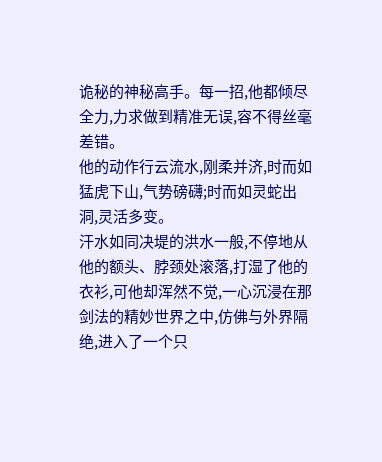诡秘的神秘高手。每一招,他都倾尽全力,力求做到精准无误,容不得丝毫差错。
他的动作行云流水,刚柔并济,时而如猛虎下山,气势磅礴;时而如灵蛇出洞,灵活多变。
汗水如同决堤的洪水一般,不停地从他的额头、脖颈处滚落,打湿了他的衣衫,可他却浑然不觉,一心沉浸在那剑法的精妙世界之中,仿佛与外界隔绝,进入了一个只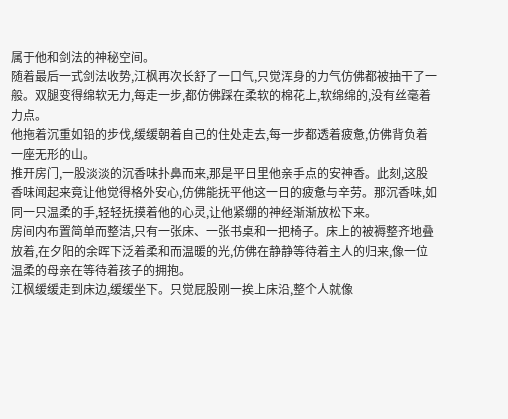属于他和剑法的神秘空间。
随着最后一式剑法收势,江枫再次长舒了一口气,只觉浑身的力气仿佛都被抽干了一般。双腿变得绵软无力,每走一步,都仿佛踩在柔软的棉花上,软绵绵的,没有丝毫着力点。
他拖着沉重如铅的步伐,缓缓朝着自己的住处走去,每一步都透着疲惫,仿佛背负着一座无形的山。
推开房门,一股淡淡的沉香味扑鼻而来,那是平日里他亲手点的安神香。此刻,这股香味闻起来竟让他觉得格外安心,仿佛能抚平他这一日的疲惫与辛劳。那沉香味,如同一只温柔的手,轻轻抚摸着他的心灵,让他紧绷的神经渐渐放松下来。
房间内布置简单而整洁,只有一张床、一张书桌和一把椅子。床上的被褥整齐地叠放着,在夕阳的余晖下泛着柔和而温暖的光,仿佛在静静等待着主人的归来,像一位温柔的母亲在等待着孩子的拥抱。
江枫缓缓走到床边,缓缓坐下。只觉屁股刚一挨上床沿,整个人就像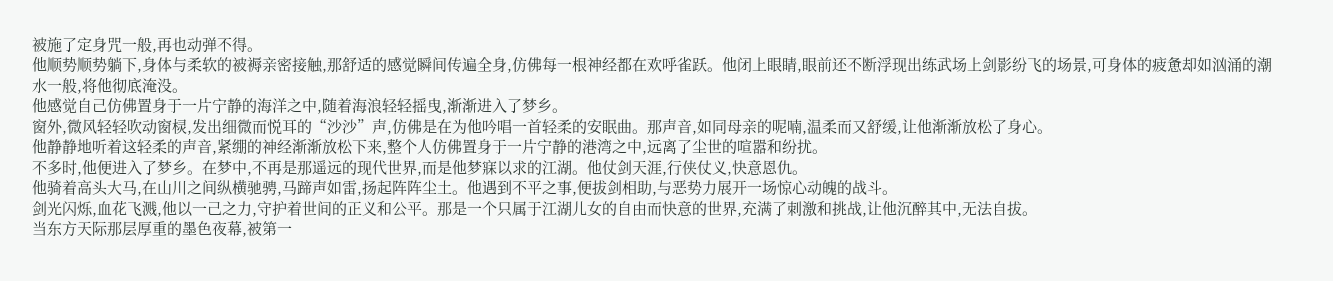被施了定身咒一般,再也动弹不得。
他顺势顺势躺下,身体与柔软的被褥亲密接触,那舒适的感觉瞬间传遍全身,仿佛每一根神经都在欢呼雀跃。他闭上眼睛,眼前还不断浮现出练武场上剑影纷飞的场景,可身体的疲惫却如汹涌的潮水一般,将他彻底淹没。
他感觉自己仿佛置身于一片宁静的海洋之中,随着海浪轻轻摇曳,渐渐进入了梦乡。
窗外,微风轻轻吹动窗棂,发出细微而悦耳的“沙沙”声,仿佛是在为他吟唱一首轻柔的安眠曲。那声音,如同母亲的呢喃,温柔而又舒缓,让他渐渐放松了身心。
他静静地听着这轻柔的声音,紧绷的神经渐渐放松下来,整个人仿佛置身于一片宁静的港湾之中,远离了尘世的喧嚣和纷扰。
不多时,他便进入了梦乡。在梦中,不再是那遥远的现代世界,而是他梦寐以求的江湖。他仗剑天涯,行侠仗义,快意恩仇。
他骑着高头大马,在山川之间纵横驰骋,马蹄声如雷,扬起阵阵尘土。他遇到不平之事,便拔剑相助,与恶势力展开一场惊心动魄的战斗。
剑光闪烁,血花飞溅,他以一己之力,守护着世间的正义和公平。那是一个只属于江湖儿女的自由而快意的世界,充满了刺激和挑战,让他沉醉其中,无法自拔。
当东方天际那层厚重的墨色夜幕,被第一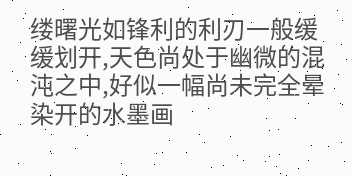缕曙光如锋利的利刃一般缓缓划开,天色尚处于幽微的混沌之中,好似一幅尚未完全晕染开的水墨画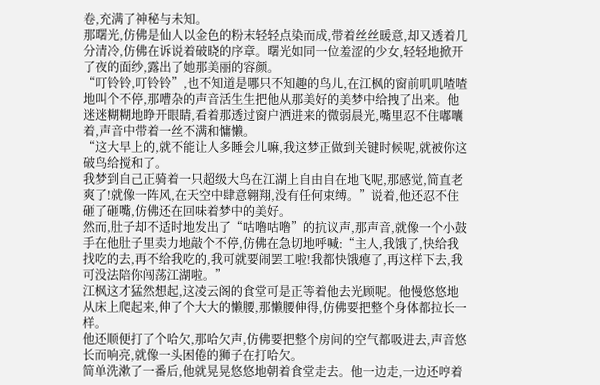卷,充满了神秘与未知。
那曙光,仿佛是仙人以金色的粉末轻轻点染而成,带着丝丝暖意,却又透着几分清冷,仿佛在诉说着破晓的序章。曙光如同一位羞涩的少女,轻轻地掀开了夜的面纱,露出了她那美丽的容颜。
“叮铃铃,叮铃铃”,也不知道是哪只不知趣的鸟儿,在江枫的窗前叽叽喳喳地叫个不停,那嘈杂的声音活生生把他从那美好的美梦中给拽了出来。他迷迷糊糊地睁开眼睛,看着那透过窗户洒进来的微弱晨光,嘴里忍不住嘟囔着,声音中带着一丝不满和慵懒。
“这大早上的,就不能让人多睡会儿嘛,我这梦正做到关键时候呢,就被你这破鸟给搅和了。
我梦到自己正骑着一只超级大鸟在江湖上自由自在地飞呢,那感觉,简直老爽了!就像一阵风,在天空中肆意翱翔,没有任何束缚。”说着,他还忍不住砸了砸嘴,仿佛还在回味着梦中的美好。
然而,肚子却不适时地发出了“咕噜咕噜”的抗议声,那声音,就像一个小鼓手在他肚子里卖力地敲个不停,仿佛在急切地呼喊:“主人,我饿了,快给我找吃的去,再不给我吃的,我可就要闹罢工啦!我都快饿瘪了,再这样下去,我可没法陪你闯荡江湖啦。”
江枫这才猛然想起,这凌云阁的食堂可是正等着他去光顾呢。他慢悠悠地从床上爬起来,伸了个大大的懒腰,那懒腰伸得,仿佛要把整个身体都拉长一样。
他还顺便打了个哈欠,那哈欠声,仿佛要把整个房间的空气都吸进去,声音悠长而响亮,就像一头困倦的狮子在打哈欠。
简单洗漱了一番后,他就晃晃悠悠地朝着食堂走去。他一边走,一边还哼着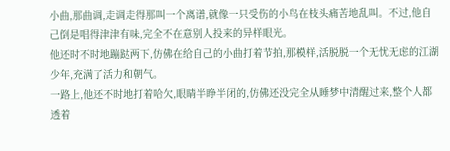小曲,那曲调,走调走得那叫一个离谱,就像一只受伤的小鸟在枝头痛苦地乱叫。不过,他自己倒是唱得津津有味,完全不在意别人投来的异样眼光。
他还时不时地蹦跶两下,仿佛在给自己的小曲打着节拍,那模样,活脱脱一个无忧无虑的江湖少年,充满了活力和朝气。
一路上,他还不时地打着哈欠,眼睛半睁半闭的,仿佛还没完全从睡梦中清醒过来,整个人都透着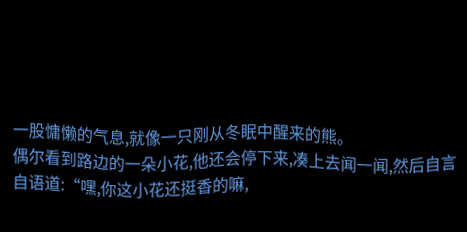一股慵懒的气息,就像一只刚从冬眠中醒来的熊。
偶尔看到路边的一朵小花,他还会停下来,凑上去闻一闻,然后自言自语道:“嘿,你这小花还挺香的嘛,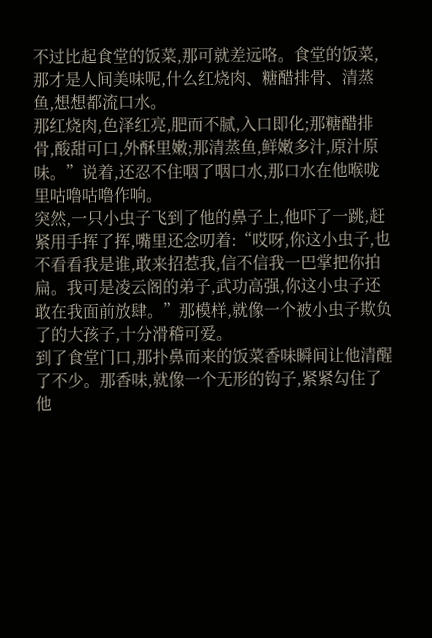不过比起食堂的饭菜,那可就差远咯。食堂的饭菜,那才是人间美味呢,什么红烧肉、糖醋排骨、清蒸鱼,想想都流口水。
那红烧肉,色泽红亮,肥而不腻,入口即化;那糖醋排骨,酸甜可口,外酥里嫩;那清蒸鱼,鲜嫩多汁,原汁原味。”说着,还忍不住咽了咽口水,那口水在他喉咙里咕噜咕噜作响。
突然,一只小虫子飞到了他的鼻子上,他吓了一跳,赶紧用手挥了挥,嘴里还念叨着:“哎呀,你这小虫子,也不看看我是谁,敢来招惹我,信不信我一巴掌把你拍扁。我可是凌云阁的弟子,武功高强,你这小虫子还敢在我面前放肆。”那模样,就像一个被小虫子欺负了的大孩子,十分滑稽可爱。
到了食堂门口,那扑鼻而来的饭菜香味瞬间让他清醒了不少。那香味,就像一个无形的钩子,紧紧勾住了他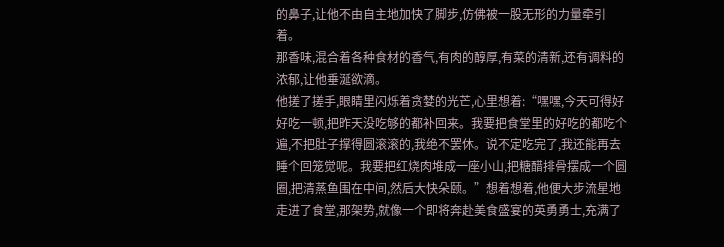的鼻子,让他不由自主地加快了脚步,仿佛被一股无形的力量牵引着。
那香味,混合着各种食材的香气,有肉的醇厚,有菜的清新,还有调料的浓郁,让他垂涎欲滴。
他搓了搓手,眼睛里闪烁着贪婪的光芒,心里想着:“嘿嘿,今天可得好好吃一顿,把昨天没吃够的都补回来。我要把食堂里的好吃的都吃个遍,不把肚子撑得圆滚滚的,我绝不罢休。说不定吃完了,我还能再去睡个回笼觉呢。我要把红烧肉堆成一座小山,把糖醋排骨摆成一个圆圈,把清蒸鱼围在中间,然后大快朵颐。”想着想着,他便大步流星地走进了食堂,那架势,就像一个即将奔赴美食盛宴的英勇勇士,充满了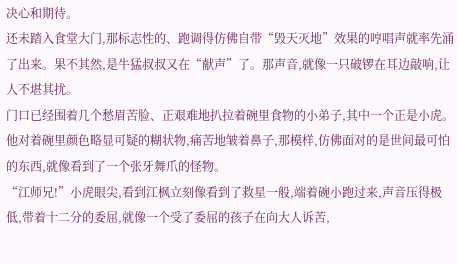决心和期待。
还未踏入食堂大门,那标志性的、跑调得仿佛自带“毁天灭地”效果的哼唱声就率先涌了出来。果不其然,是牛猛叔叔又在“献声”了。那声音,就像一只破锣在耳边敲响,让人不堪其扰。
门口已经围着几个愁眉苦脸、正艰难地扒拉着碗里食物的小弟子,其中一个正是小虎。他对着碗里颜色略显可疑的糊状物,痛苦地皱着鼻子,那模样,仿佛面对的是世间最可怕的东西,就像看到了一个张牙舞爪的怪物。
“江师兄!”小虎眼尖,看到江枫立刻像看到了救星一般,端着碗小跑过来,声音压得极低,带着十二分的委屈,就像一个受了委屈的孩子在向大人诉苦,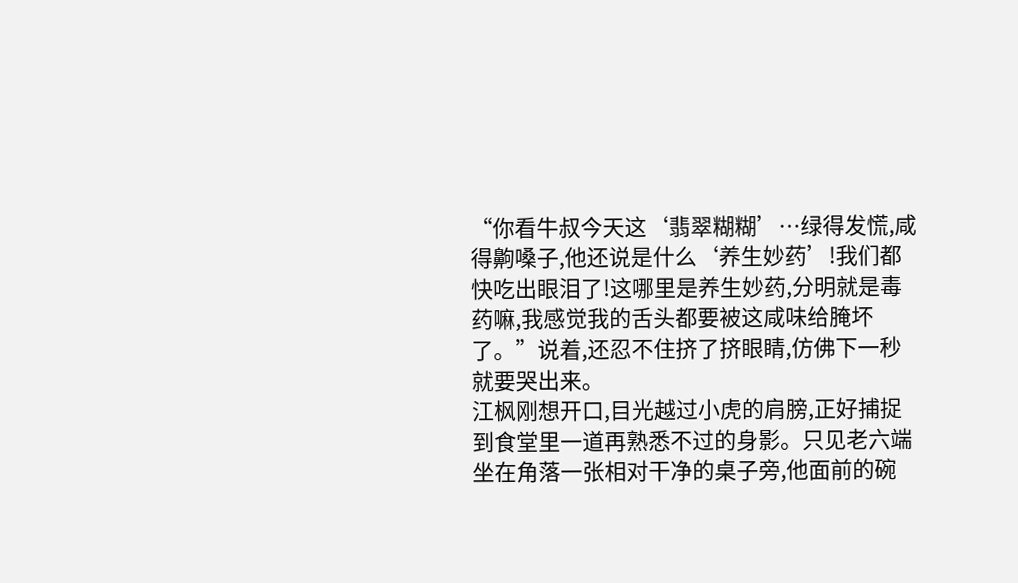“你看牛叔今天这‘翡翠糊糊’…绿得发慌,咸得齁嗓子,他还说是什么‘养生妙药’!我们都快吃出眼泪了!这哪里是养生妙药,分明就是毒药嘛,我感觉我的舌头都要被这咸味给腌坏了。”说着,还忍不住挤了挤眼睛,仿佛下一秒就要哭出来。
江枫刚想开口,目光越过小虎的肩膀,正好捕捉到食堂里一道再熟悉不过的身影。只见老六端坐在角落一张相对干净的桌子旁,他面前的碗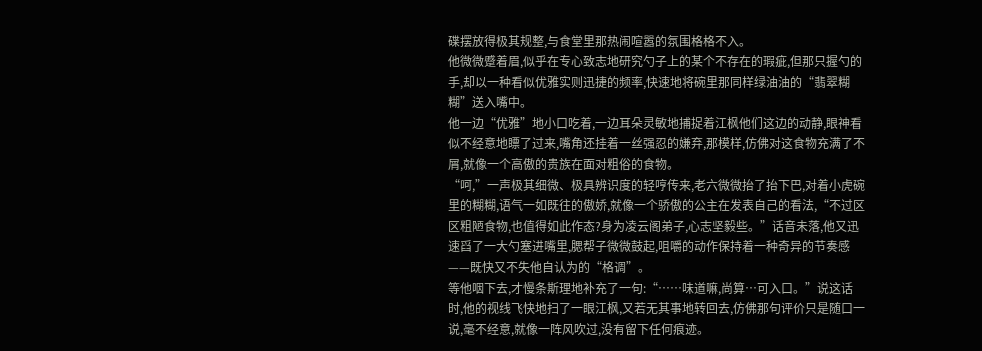碟摆放得极其规整,与食堂里那热闹喧嚣的氛围格格不入。
他微微蹙着眉,似乎在专心致志地研究勺子上的某个不存在的瑕疵,但那只握勺的手,却以一种看似优雅实则迅捷的频率,快速地将碗里那同样绿油油的“翡翠糊糊”送入嘴中。
他一边“优雅”地小口吃着,一边耳朵灵敏地捕捉着江枫他们这边的动静,眼神看似不经意地瞟了过来,嘴角还挂着一丝强忍的嫌弃,那模样,仿佛对这食物充满了不屑,就像一个高傲的贵族在面对粗俗的食物。
“呵,”一声极其细微、极具辨识度的轻哼传来,老六微微抬了抬下巴,对着小虎碗里的糊糊,语气一如既往的傲娇,就像一个骄傲的公主在发表自己的看法,“不过区区粗陋食物,也值得如此作态?身为凌云阁弟子,心志坚毅些。”话音未落,他又迅速舀了一大勺塞进嘴里,腮帮子微微鼓起,咀嚼的动作保持着一种奇异的节奏感——既快又不失他自认为的“格调”。
等他咽下去,才慢条斯理地补充了一句:“……味道嘛,尚算…可入口。”说这话时,他的视线飞快地扫了一眼江枫,又若无其事地转回去,仿佛那句评价只是随口一说,毫不经意,就像一阵风吹过,没有留下任何痕迹。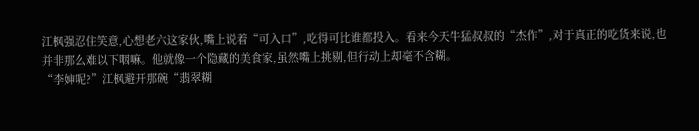江枫强忍住笑意,心想老六这家伙,嘴上说着“可入口”,吃得可比谁都投入。看来今天牛猛叔叔的“杰作”,对于真正的吃货来说,也并非那么难以下咽嘛。他就像一个隐藏的美食家,虽然嘴上挑剔,但行动上却毫不含糊。
“李婶呢?”江枫避开那碗“翡翠糊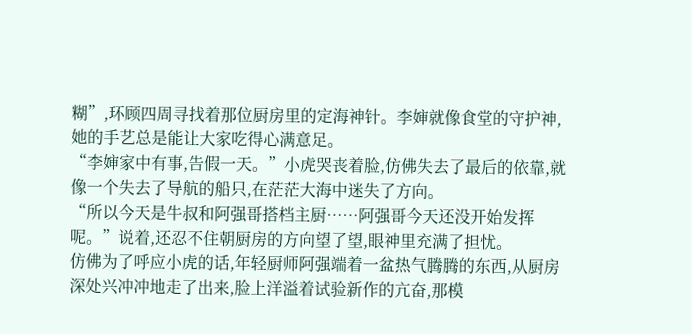糊”,环顾四周寻找着那位厨房里的定海神针。李婶就像食堂的守护神,她的手艺总是能让大家吃得心满意足。
“李婶家中有事,告假一天。”小虎哭丧着脸,仿佛失去了最后的依靠,就像一个失去了导航的船只,在茫茫大海中迷失了方向。
“所以今天是牛叔和阿强哥搭档主厨……阿强哥今天还没开始发挥呢。”说着,还忍不住朝厨房的方向望了望,眼神里充满了担忧。
仿佛为了呼应小虎的话,年轻厨师阿强端着一盆热气腾腾的东西,从厨房深处兴冲冲地走了出来,脸上洋溢着试验新作的亢奋,那模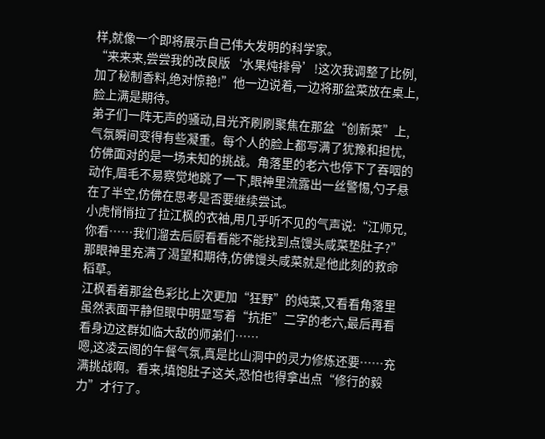样,就像一个即将展示自己伟大发明的科学家。
“来来来,尝尝我的改良版‘水果炖排骨’!这次我调整了比例,加了秘制香料,绝对惊艳!”他一边说着,一边将那盆菜放在桌上,脸上满是期待。
弟子们一阵无声的骚动,目光齐刷刷聚焦在那盆“创新菜”上,气氛瞬间变得有些凝重。每个人的脸上都写满了犹豫和担忧,仿佛面对的是一场未知的挑战。角落里的老六也停下了吞咽的动作,眉毛不易察觉地跳了一下,眼神里流露出一丝警惕,勺子悬在了半空,仿佛在思考是否要继续尝试。
小虎悄悄拉了拉江枫的衣袖,用几乎听不见的气声说:“江师兄,你看……我们溜去后厨看看能不能找到点馒头咸菜垫肚子?”那眼神里充满了渴望和期待,仿佛馒头咸菜就是他此刻的救命稻草。
江枫看着那盆色彩比上次更加“狂野”的炖菜,又看看角落里虽然表面平静但眼中明显写着“抗拒”二字的老六,最后再看看身边这群如临大敌的师弟们……
嗯,这凌云阁的午餐气氛,真是比山洞中的灵力修炼还要……充满挑战啊。看来,填饱肚子这关,恐怕也得拿出点“修行的毅力”才行了。